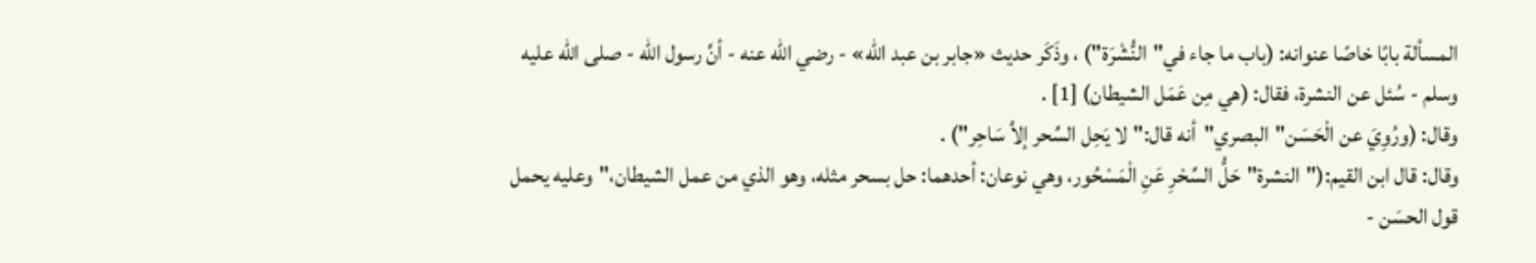المسألة بابًا خاصًا عنوانه: (باب ما جاء في"النُّشْرَة") ، وذَكَر حديث «جابر بن عبد الله» - رضي الله عنه - أنَّ رسول الله - صلى الله عليه وسلم - سُئل عن النشرة، فقال: (هي مِن عَمَل الشيطان) [1] .
وقال: (ورُوِيَ عن الْحَسَن"البصري"أنه قال:"لا يَحِل السِّحر إلاَّ سَاحِر") .
وقال: قال ابن القيم:("النشرة"حَلُّ السِّحْرِ عَنِ الْمَسْحُور، وهي نوعان: أحدهما: حل بسحر مثله، وهو الذي من عمل الشيطان،"وعليه يحمل قول الحسَن -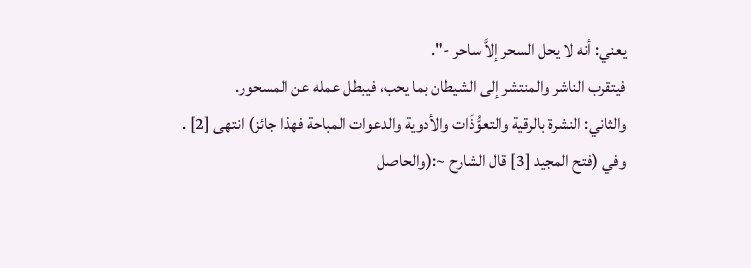يعني: أنه لا يحل السحر إلاَّ ساحر -".
فيتقرب الناشر والمنتشر إلى الشيطان بما يحب، فيبطل عمله عن المسحور.
والثاني: النشرة بالرقية والتعوُّذَات والأدوية والدعوات المباحة فهذا جائز) انتهى [2] .
وفي (فتح المجيد [3] قال الشارح ~:(والحاصل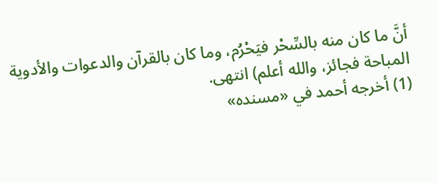أنَّ ما كان منه بالسِّحْر فيَحْرُم، وما كان بالقرآن والدعوات والأدوية المباحة فجائز، والله أعلم) انتهى.
(1) أخرجه أحمد في «مسنده»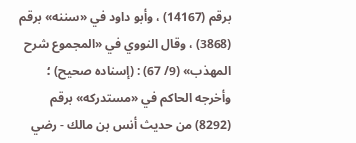برقم (14167) ، وأبو داود في «سننه» برقم (3868) ، وقال النووي في «المجموع شرح المهذب» (9/ 67) : (إسناده صحيح) ؛ وأخرجه الحاكم في «مستدركه» برقم (8292) من حديث أنس بن مالك - رضي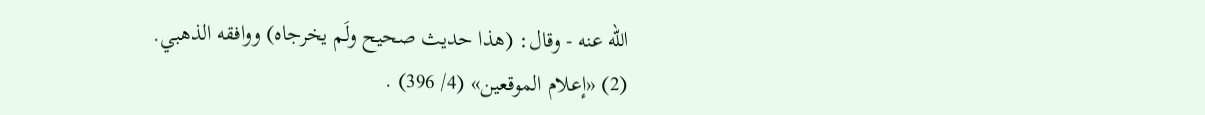الله عنه - وقال: (هذا حديث صحيح ولَم يخرجاه) ووافقه الذهبي.
(2) «إعلام الموقعين» (4/ 396) .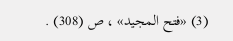(3) «فتح المجيد» ، ص (308) .